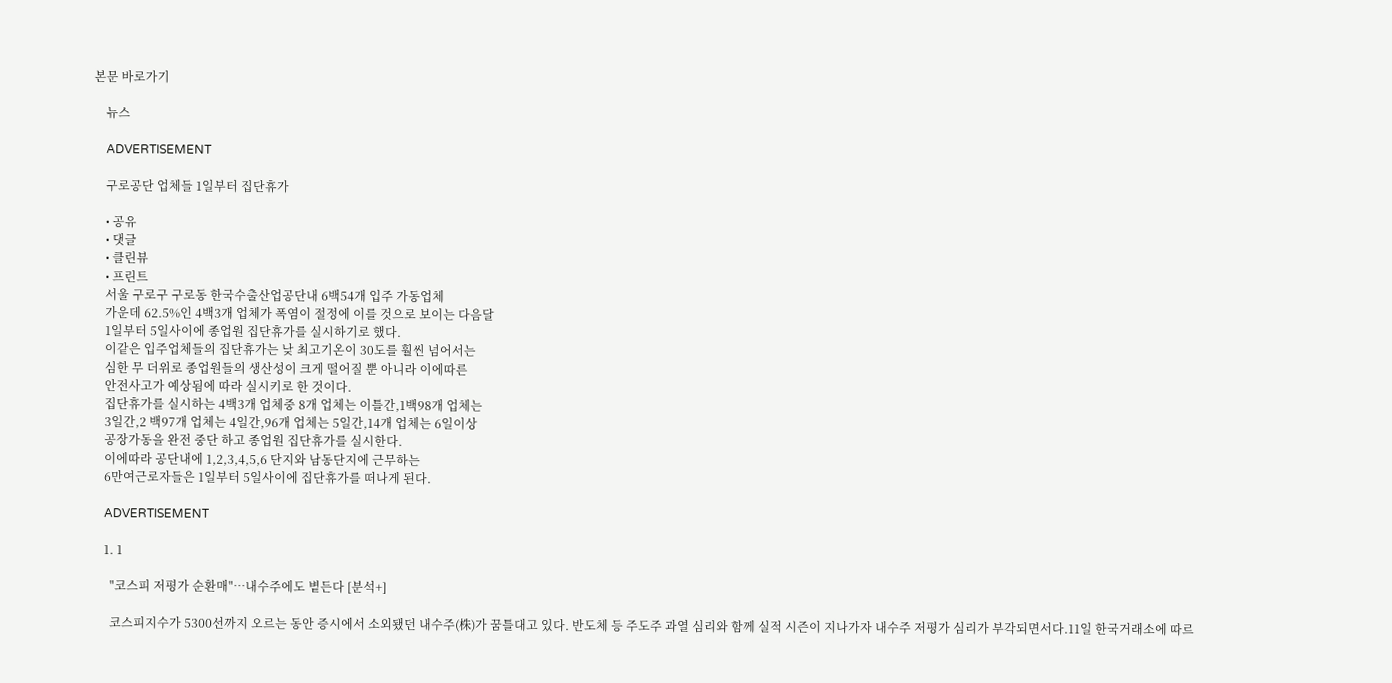본문 바로가기

    뉴스

    ADVERTISEMENT

    구로공단 업체들 1일부터 집단휴가

    • 공유
    • 댓글
    • 클린뷰
    • 프린트
    서울 구로구 구로동 한국수출산업공단내 6백54개 입주 가동업체
    가운데 62.5%인 4백3개 업체가 폭염이 절정에 이를 것으로 보이는 다음달
    1일부터 5일사이에 종업원 집단휴가를 실시하기로 했다.
    이같은 입주업체들의 집단휴가는 낮 최고기온이 30도를 훨씬 넘어서는
    심한 무 더위로 종업원들의 생산성이 크게 떨어질 뿐 아니라 이에따른
    안전사고가 예상됨에 따라 실시키로 한 것이다.
    집단휴가를 실시하는 4백3개 업체중 8개 업체는 이틀간,1백98개 업체는
    3일간,2 백97개 업체는 4일간,96개 업체는 5일간,14개 업체는 6일이상
    공장가동을 완전 중단 하고 종업원 집단휴가를 실시한다.
    이에따라 공단내에 1,2,3,4,5,6 단지와 남동단지에 근무하는
    6만여근로자들은 1일부터 5일사이에 집단휴가를 떠나게 된다.

    ADVERTISEMENT

    1. 1

      "코스피 저평가 순환매"…내수주에도 볕든다 [분석+]

      코스피지수가 5300선까지 오르는 동안 증시에서 소외됐던 내수주(株)가 꿈틀대고 있다. 반도체 등 주도주 과열 심리와 함께 실적 시즌이 지나가자 내수주 저평가 심리가 부각되면서다.11일 한국거래소에 따르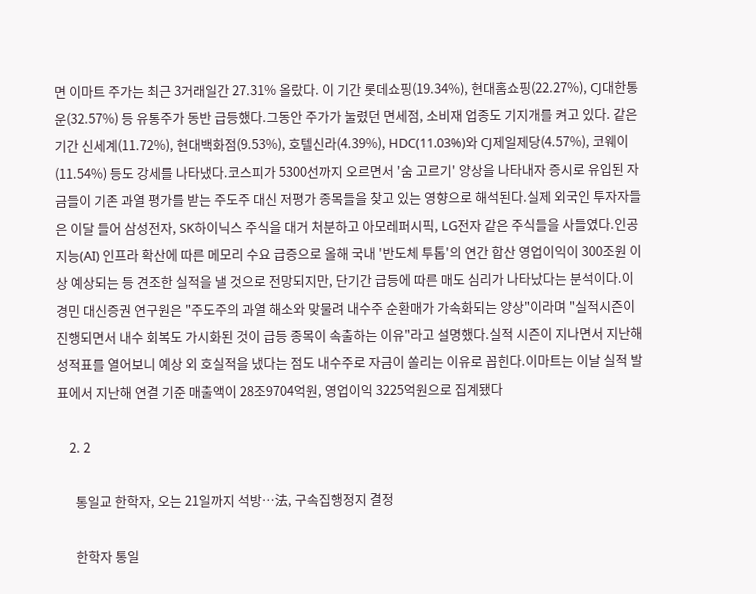면 이마트 주가는 최근 3거래일간 27.31% 올랐다. 이 기간 롯데쇼핑(19.34%), 현대홈쇼핑(22.27%), CJ대한통운(32.57%) 등 유통주가 동반 급등했다.그동안 주가가 눌렸던 면세점, 소비재 업종도 기지개를 켜고 있다. 같은 기간 신세계(11.72%), 현대백화점(9.53%), 호텔신라(4.39%), HDC(11.03%)와 CJ제일제당(4.57%), 코웨이(11.54%) 등도 강세를 나타냈다.코스피가 5300선까지 오르면서 '숨 고르기' 양상을 나타내자 증시로 유입된 자금들이 기존 과열 평가를 받는 주도주 대신 저평가 종목들을 찾고 있는 영향으로 해석된다.실제 외국인 투자자들은 이달 들어 삼성전자, SK하이닉스 주식을 대거 처분하고 아모레퍼시픽, LG전자 같은 주식들을 사들였다.인공지능(AI) 인프라 확산에 따른 메모리 수요 급증으로 올해 국내 '반도체 투톱'의 연간 합산 영업이익이 300조원 이상 예상되는 등 견조한 실적을 낼 것으로 전망되지만, 단기간 급등에 따른 매도 심리가 나타났다는 분석이다.이경민 대신증권 연구원은 "주도주의 과열 해소와 맞물려 내수주 순환매가 가속화되는 양상"이라며 "실적시즌이 진행되면서 내수 회복도 가시화된 것이 급등 종목이 속출하는 이유"라고 설명했다.실적 시즌이 지나면서 지난해 성적표를 열어보니 예상 외 호실적을 냈다는 점도 내수주로 자금이 쏠리는 이유로 꼽힌다.이마트는 이날 실적 발표에서 지난해 연결 기준 매출액이 28조9704억원, 영업이익 3225억원으로 집계됐다

    2. 2

      통일교 한학자, 오는 21일까지 석방…法, 구속집행정지 결정

      한학자 통일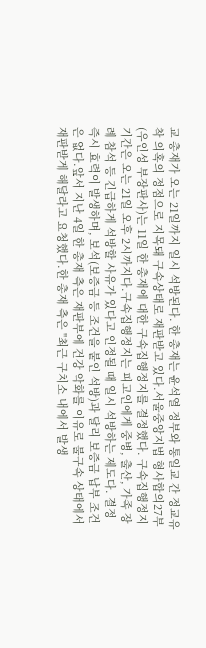교 총재가 오는 21일까지 일시 석방된다. 한 총재는 윤석열 정부와 통일교 간 정교유착 의혹의 정점으로 지목돼 구속상태로 재판받고 있다.서울중앙지법 형사합의27부(우인성 부장판사)는 11일 한 총재에 대한 구속집행정지를 결정했다. 구속집행정지 기간은 오는 21일 오후 2시까지다.구속집행정지는 피고인에게 중병, 출산, 가족 장례 참석 등 긴급하게 석방할 사유가 있다고 인정될 때 일시 석방하는 제도다. 결정 즉시 효력이 발생하며, 보석(보증금 등 조건을 붙인 석방)과 달리 보증금 납부 조건은 없다.앞서 지난 4일 한 총재 측은 재판부에 건강 악화를 이유로 불구속 상태에서 재판받게 해달라고 요청했다.한 총재 측은 "최근 구치소 내에서 발생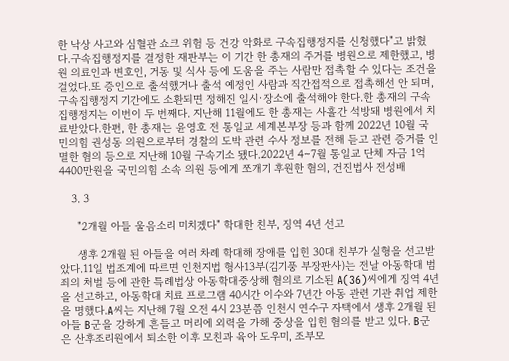한 낙상 사고와 심혈관 쇼크 위험 등 건강 악화로 구속집행정지를 신청했다"고 밝혔다.구속집행정지를 결정한 재판부는 이 기간 한 총재의 주거를 병원으로 제한했고, 병원 의료인과 변호인, 거동 및 식사 등에 도움을 주는 사람만 접촉할 수 있다는 조건을 걸었다.또 증인으로 출석했거나 출석 예정인 사람과 직간접적으로 접촉해선 안 되며, 구속집행정지 기간에도 소환되면 정해진 일시·장소에 출석해야 한다.한 총재의 구속집행정지는 이번이 두 번째다. 지난해 11월에도 한 총재는 사흘간 석방돼 병원에서 치료받았다.한편, 한 총재는 윤영호 전 통일교 세계본부장 등과 함께 2022년 10월 국민의힘 권성동 의원으로부터 경찰의 도박 관련 수사 정보를 전해 듣고 관련 증거를 인멸한 혐의 등으로 지난해 10월 구속기소 됐다.2022년 4∼7월 통일교 단체 자금 1억4400만원을 국민의힘 소속 의원 등에게 쪼개기 후원한 혐의, 건진법사 전성배

    3. 3

      "2개월 아들 울음소리 미치겠다" 학대한 친부, 징역 4년 선고

      생후 2개월 된 아들을 여러 차례 학대해 장애를 입힌 30대 친부가 실형을 선고받았다.11일 법조계에 따르면 인천지법 형사13부(김기풍 부장판사)는 전날 아동학대 범죄의 처벌 등에 관한 특례법상 아동학대중상해 혐의로 기소된 A(36)씨에게 징역 4년을 선고하고, 아동학대 치료 프로그램 40시간 이수와 7년간 아동 관련 기관 취업 제한을 명했다.A씨는 지난해 7월 오전 4시 23분쯤 인천시 연수구 자택에서 생후 2개월 된 아들 B군을 강하게 흔들고 머리에 외력을 가해 중상을 입힌 혐의를 받고 있다. B군은 산후조리원에서 퇴소한 이후 모친과 육아 도우미, 조부모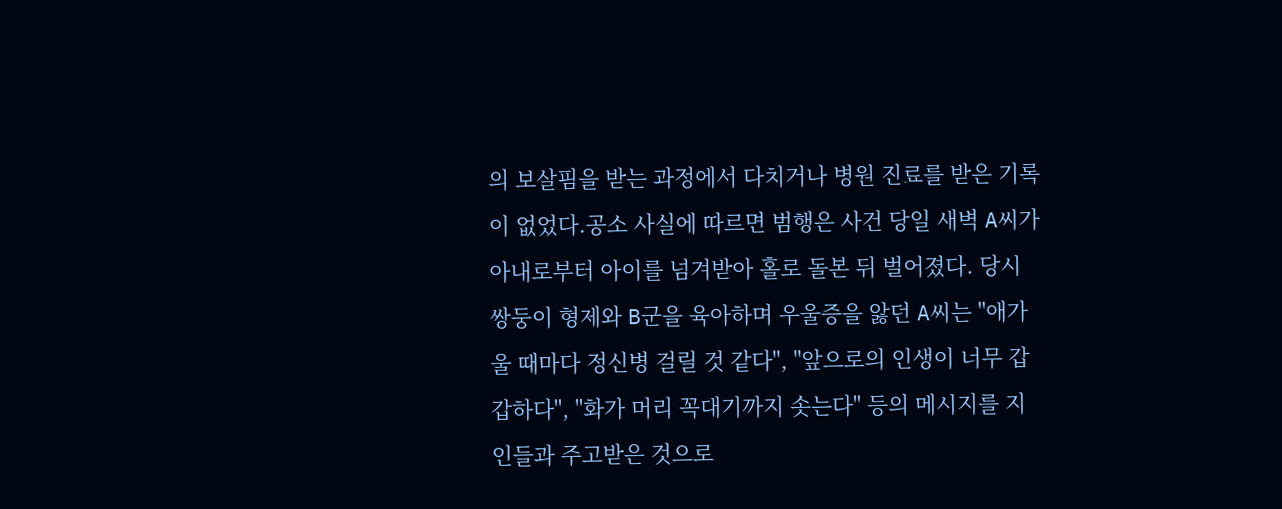의 보살핌을 받는 과정에서 다치거나 병원 진료를 받은 기록이 없었다.공소 사실에 따르면 범행은 사건 당일 새벽 A씨가 아내로부터 아이를 넘겨받아 홀로 돌본 뒤 벌어졌다. 당시 쌍둥이 형제와 B군을 육아하며 우울증을 앓던 A씨는 "애가 울 때마다 정신병 걸릴 것 같다", "앞으로의 인생이 너무 갑갑하다", "화가 머리 꼭대기까지 솟는다" 등의 메시지를 지인들과 주고받은 것으로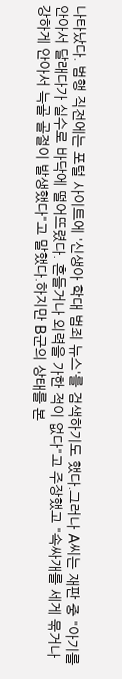나타났다. 범행 직전에는 포털 사이트에 '신생아 학대 범죄 뉴스'를 검색하기도 했다.그러나 A씨는 재판 중 "아기를 안아서 달래다가 실수로 바닥에 떨어뜨렸다. 흔들거나 외력을 가한 적이 없다"고 주장했고 "속싸개를 세게 묶거나 강하게 안아서 늑골 골절이 발생했다"고 말했다.하지만 B군의 상태를 본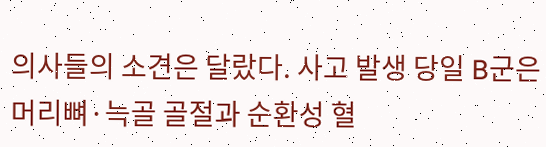의사들의 소견은 달랐다. 사고 발생 당일 B군은 머리뼈·늑골 골절과 순환성 혈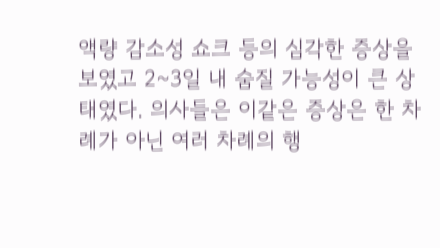액량 감소성 쇼크 등의 심각한 증상을 보였고 2~3일 내 숨질 가능성이 큰 상태였다. 의사들은 이같은 증상은 한 차례가 아닌 여러 차례의 행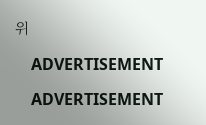위

    ADVERTISEMENT

    ADVERTISEMENT